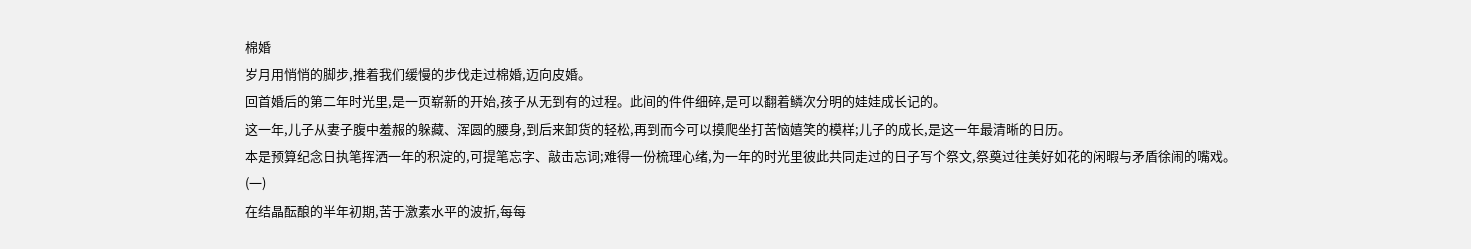棉婚
岁月用悄悄的脚步,推着我们缓慢的步伐走过棉婚,迈向皮婚。
回首婚后的第二年时光里,是一页崭新的开始,孩子从无到有的过程。此间的件件细碎,是可以翻着鳞次分明的娃娃成长记的。
这一年,儿子从妻子腹中羞赧的躲藏、浑圆的腰身,到后来卸货的轻松,再到而今可以摸爬坐打苦恼嬉笑的模样;儿子的成长,是这一年最清晰的日历。
本是预算纪念日执笔挥洒一年的积淀的,可提笔忘字、敲击忘词;难得一份梳理心绪,为一年的时光里彼此共同走过的日子写个祭文,祭奠过往美好如花的闲暇与矛盾徐闹的嘴戏。
(一)
在结晶酝酿的半年初期,苦于激素水平的波折,每每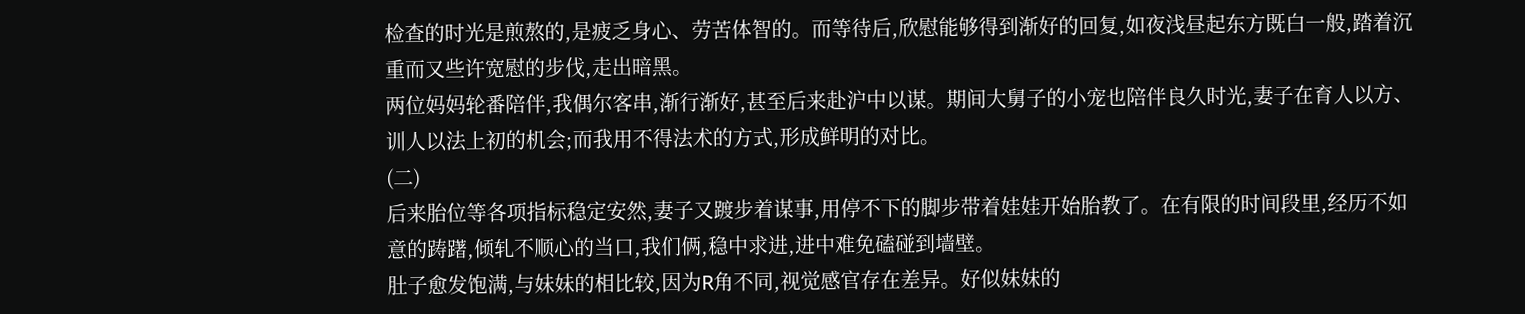检查的时光是煎熬的,是疲乏身心、劳苦体智的。而等待后,欣慰能够得到渐好的回复,如夜浅昼起东方既白一般,踏着沉重而又些许宽慰的步伐,走出暗黑。
两位妈妈轮番陪伴,我偶尔客串,渐行渐好,甚至后来赴沪中以谋。期间大舅子的小宠也陪伴良久时光,妻子在育人以方、训人以法上初的机会;而我用不得法术的方式,形成鲜明的对比。
(二)
后来胎位等各项指标稳定安然,妻子又踱步着谋事,用停不下的脚步带着娃娃开始胎教了。在有限的时间段里,经历不如意的踌躇,倾轧不顺心的当口,我们俩,稳中求进,进中难免磕碰到墙壁。
肚子愈发饱满,与妹妹的相比较,因为R角不同,视觉感官存在差异。好似妹妹的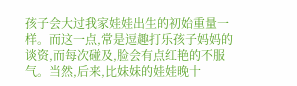孩子会大过我家娃娃出生的初始重量一样。而这一点,常是逗趣打乐孩子妈妈的谈资,而每次碰及,脸会有点红艳的不服气。当然,后来,比妹妹的娃娃晚十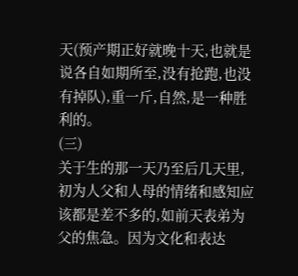天(预产期正好就晚十天,也就是说各自如期所至,没有抢跑,也没有掉队),重一斤,自然,是一种胜利的。
(三)
关于生的那一天乃至后几天里,初为人父和人母的情绪和感知应该都是差不多的,如前天表弟为父的焦急。因为文化和表达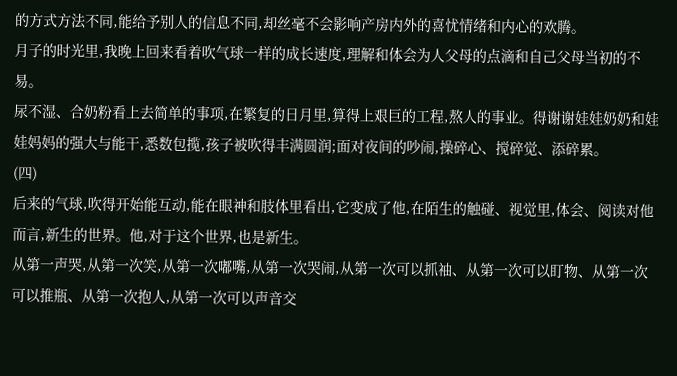的方式方法不同,能给予别人的信息不同,却丝毫不会影响产房内外的喜忧情绪和内心的欢腾。
月子的时光里,我晚上回来看着吹气球一样的成长速度,理解和体会为人父母的点滴和自己父母当初的不易。
尿不湿、合奶粉看上去简单的事项,在繁复的日月里,算得上艰巨的工程,熬人的事业。得谢谢娃娃奶奶和娃娃妈妈的强大与能干,悉数包揽,孩子被吹得丰满圆润;面对夜间的吵闹,操碎心、搅碎觉、添碎累。
(四)
后来的气球,吹得开始能互动,能在眼神和肢体里看出,它变成了他,在陌生的触碰、视觉里,体会、阅读对他而言,新生的世界。他,对于这个世界,也是新生。
从第一声哭,从第一次笑,从第一次嘟嘴,从第一次哭闹,从第一次可以抓袖、从第一次可以盯物、从第一次可以推瓶、从第一次抱人,从第一次可以声音交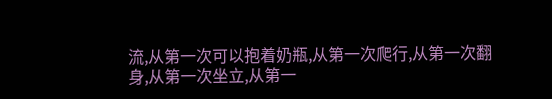流,从第一次可以抱着奶瓶,从第一次爬行,从第一次翻身,从第一次坐立,从第一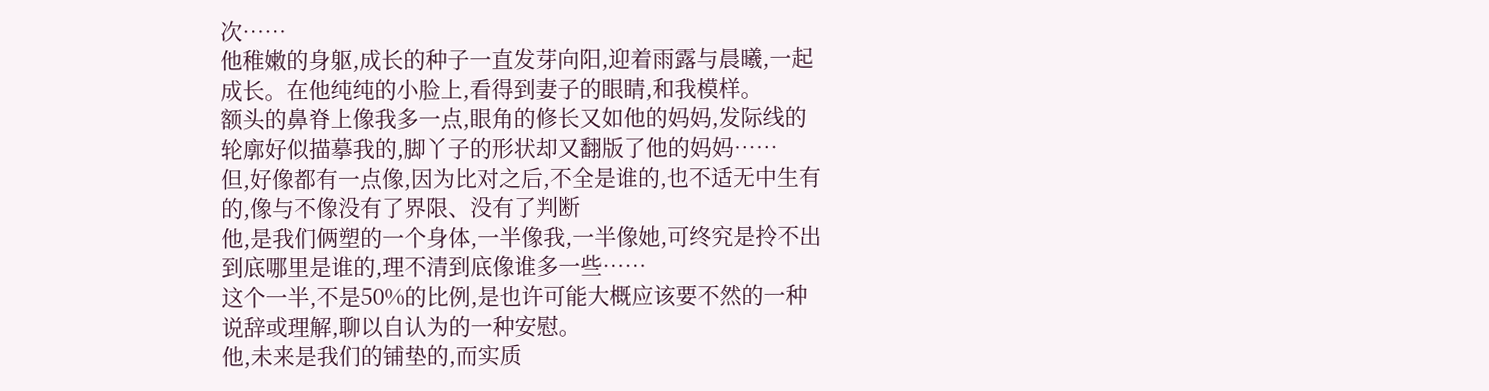次……
他稚嫩的身躯,成长的种子一直发芽向阳,迎着雨露与晨曦,一起成长。在他纯纯的小脸上,看得到妻子的眼睛,和我模样。
额头的鼻脊上像我多一点,眼角的修长又如他的妈妈,发际线的轮廓好似描摹我的,脚丫子的形状却又翻版了他的妈妈……
但,好像都有一点像,因为比对之后,不全是谁的,也不适无中生有的,像与不像没有了界限、没有了判断
他,是我们俩塑的一个身体,一半像我,一半像她,可终究是拎不出到底哪里是谁的,理不清到底像谁多一些……
这个一半,不是50%的比例,是也许可能大概应该要不然的一种说辞或理解,聊以自认为的一种安慰。
他,未来是我们的铺垫的,而实质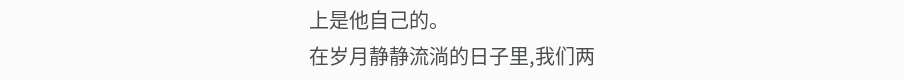上是他自己的。
在岁月静静流淌的日子里,我们两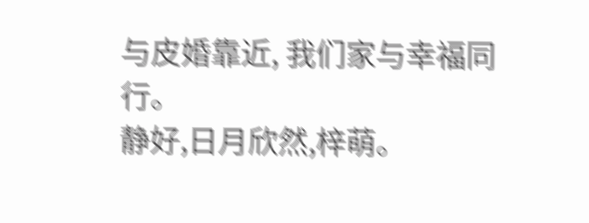与皮婚靠近, 我们家与幸福同行。
静好,日月欣然,梓萌。